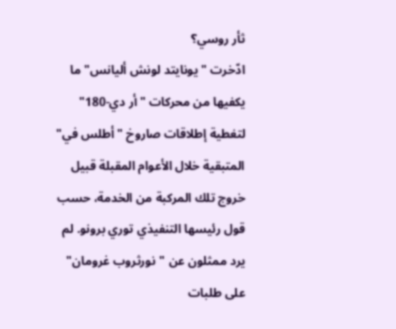ثأر روسي؟
ادّخرت "يونايتد لونش أليانس" ما يكفيها من محركات "أر دي-180" لتغطية إطلاقات صاروخ "أطلس في" المتبقية خلال الأعوام المقبلة قبيل خروج تلك المركبة من الخدمة، حسب قول رئيسها التنفيذي توري برونو. لم يرد ممثلون عن "نورثروب غرومان" على طلبات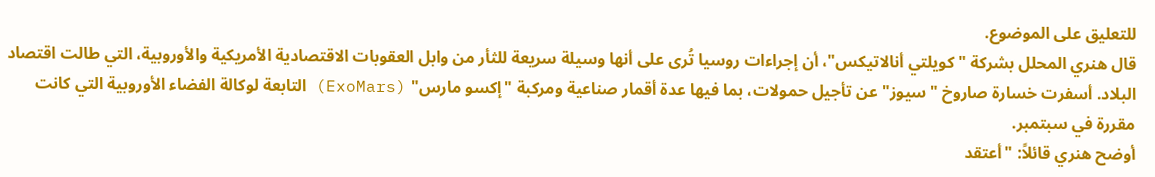للتعليق على الموضوع.
قال هنري المحلل بشركة "كويلتي أنالاتيكس"، أن إجراءات روسيا تُرى على أنها وسيلة سريعة للثأر من وابل العقوبات الاقتصادية الأمريكية والأوروبية، التي طالت اقتصاد البلاد. أسفرت خسارة صاروخ "سيوز" عن تأجيل حمولات، بما فيها عدة أقمار صناعية ومركبة "إكسو مارس" (ExoMars) التابعة لوكالة الفضاء الأوروبية التي كانت مقررة في سبتمبر.
أوضح هنري قائلاً: "أعتقد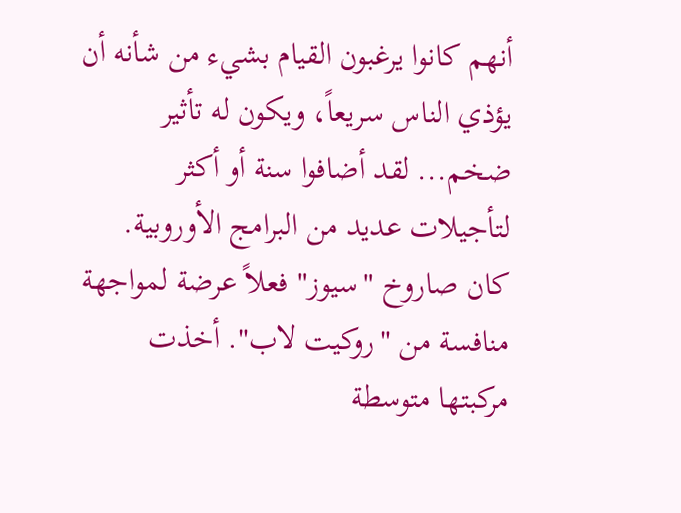أنهم كانوا يرغبون القيام بشيء من شأنه أن يؤذي الناس سريعاً، ويكون له تأثير ضخم... لقد أضافوا سنة أو أكثر لتأجيلات عديد من البرامج الأوروبية.
كان صاروخ "سيوز" فعلاً عرضة لمواجهة منافسة من "روكيت لاب". أخذت مركبتها متوسطة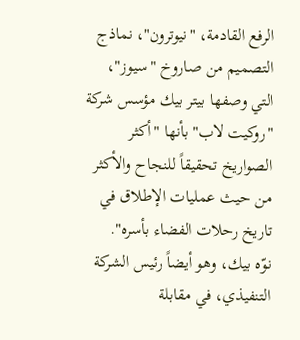الرفع القادمة، "نيوترون"، نماذج التصميم من صاروخ "سيوز"، التي وصفها بيتر بيك مؤسس شركة "روكيت لاب" بأنها "أكثر الصواريخ تحقيقاً للنجاح والأكثر من حيث عمليات الإطلاق في تاريخ رحلات الفضاء بأسره".
نوّه بيك، وهو أيضاً رئيس الشركة التنفيذي، في مقابلة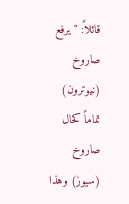قائلاً: "يرفع صاروخ (نيوترون) تماماً كحال صاروخ (سيوز) وهذا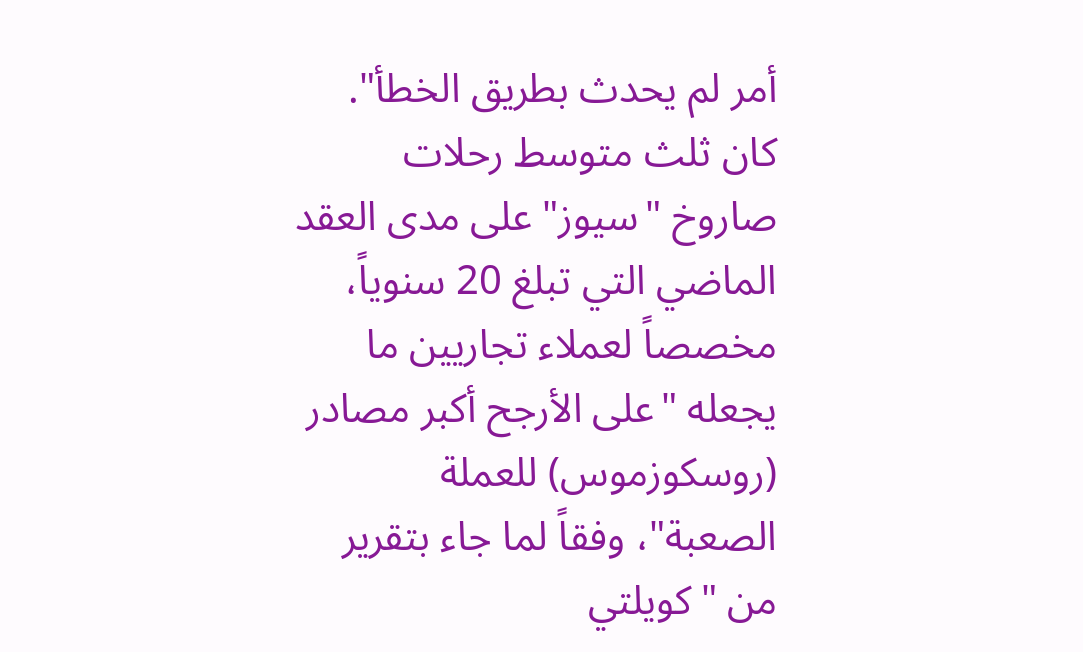أمر لم يحدث بطريق الخطأ".
كان ثلث متوسط رحلات صاروخ "سيوز" على مدى العقد الماضي التي تبلغ 20 سنوياً، مخصصاً لعملاء تجاريين ما يجعله "على الأرجح أكبر مصادر (روسكوزموس) للعملة الصعبة"، وفقاً لما جاء بتقرير من "كويلتي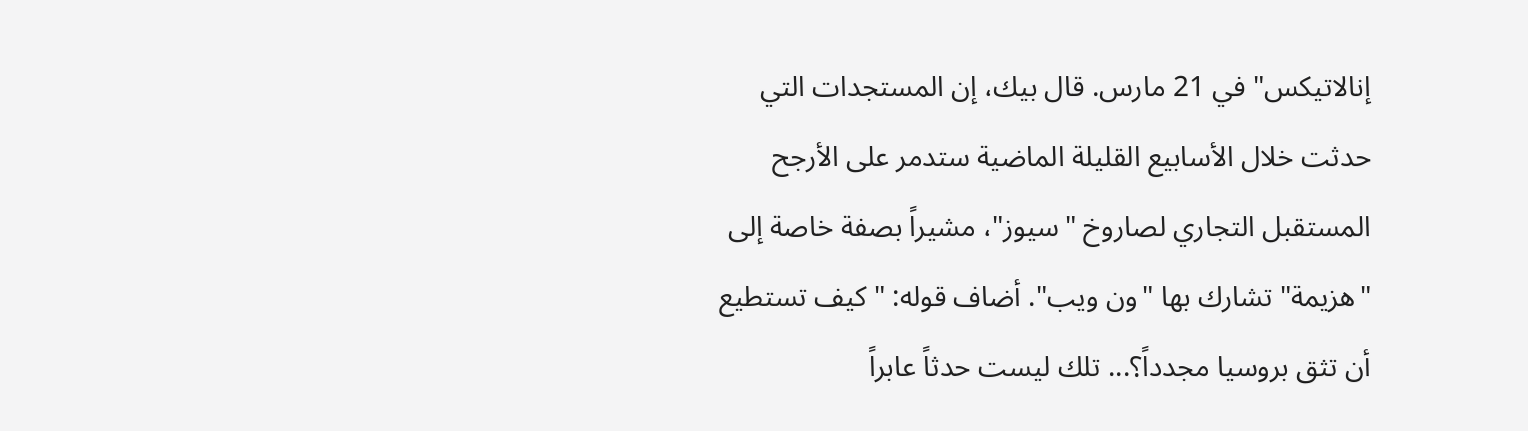إنالاتيكس" في 21 مارس. قال بيك، إن المستجدات التي حدثت خلال الأسابيع القليلة الماضية ستدمر على الأرجح المستقبل التجاري لصاروخ "سيوز"، مشيراً بصفة خاصة إلى "هزيمة" تشارك بها "ون ويب". أضاف قوله: "كيف تستطيع أن تثق بروسيا مجدداً؟... تلك ليست حدثاً عابراً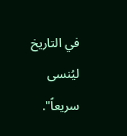في التاريخ ليُنسى سريعاً".